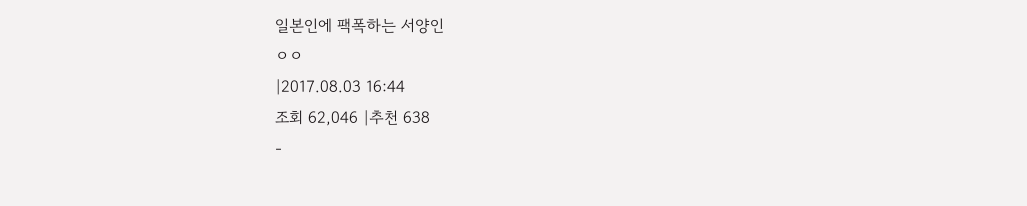일본인에 팩폭하는 서양인
ㅇㅇ
|2017.08.03 16:44
조회 62,046 |추천 638
-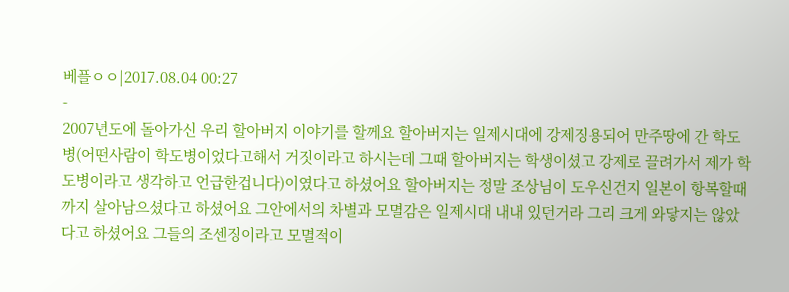베플ㅇㅇ|2017.08.04 00:27
-
2007년도에 돌아가신 우리 할아버지 이야기를 할께요 할아버지는 일제시대에 강제징용되어 만주땅에 간 학도병(어떤사람이 학도병이었다고해서 거짓이라고 하시는데 그때 할아버지는 학생이셨고 강제로 끌려가서 제가 학도병이라고 생각하고 언급한겁니다)이였다고 하셨어요 할아버지는 정말 조상님이 도우신건지 일본이 항복할때까지 살아남으셨다고 하셨어요 그안에서의 차별과 모멸감은 일제시대 내내 있던거라 그리 크게 와닿지는 않았다고 하셨어요 그들의 조센징이라고 모멸적이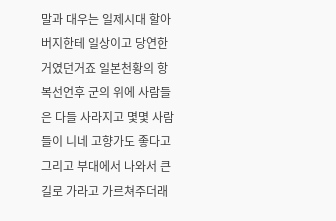말과 대우는 일제시대 할아버지한테 일상이고 당연한거였던거죠 일본천황의 항복선언후 군의 위에 사람들은 다들 사라지고 몇몇 사람들이 니네 고향가도 좋다고 그리고 부대에서 나와서 큰 길로 가라고 가르쳐주더래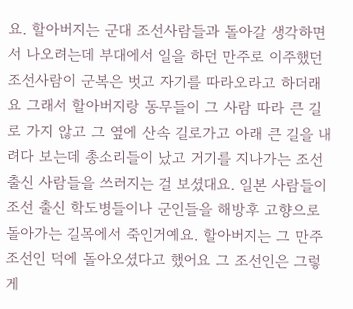요. 할아버지는 군대 조선사람들과 돌아갈 생각하면서 나오려는데 부대에서 일을 하던 만주로 이주했던 조선사람이 군복은 벗고 자기를 따라오라고 하더래요 그래서 할아버지랑 동무들이 그 사람 따라 큰 길로 가지 않고 그 옆에 산속 길로가고 아래 큰 길을 내려다 보는데 총소리들이 났고 거기를 지나가는 조선 출신 사람들을 쓰러지는 걸 보셨대요. 일본 사람들이 조선 출신 학도병들이나 군인들을 해방후 고향으로 돌아가는 길목에서 죽인거예요. 할아버지는 그 만주조선인 덕에 돌아오셨다고 했어요 그 조선인은 그렇게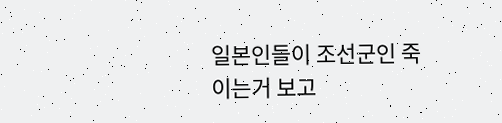일본인들이 조선군인 죽이는거 보고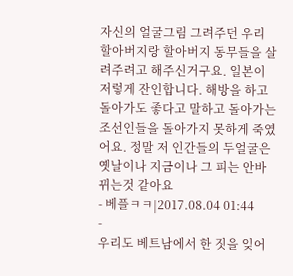자신의 얼굴그림 그려주던 우리 할아버지랑 할아버지 동무들을 살려주려고 해주신거구요. 일본이 저렇게 잔인합니다. 해방을 하고 돌아가도 좋다고 말하고 돌아가는 조선인들을 돌아가지 못하게 죽였어요. 정말 저 인간들의 두얼굴은 옛날이나 지금이나 그 피는 안바뀌는것 같아요
- 베플ㅋㅋ|2017.08.04 01:44
-
우리도 베트남에서 한 짓을 잊어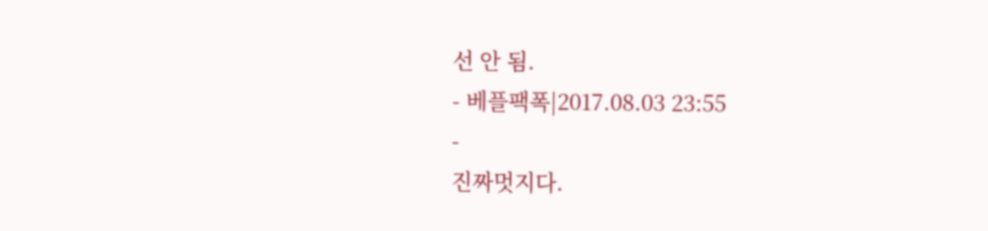선 안 됨.
- 베플팩폭|2017.08.03 23:55
-
진짜멋지다.